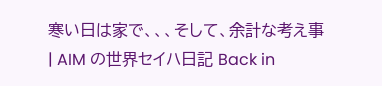寒い日は家で、、、そして、余計な考え事 | AIM の世界セイハ日記 Back in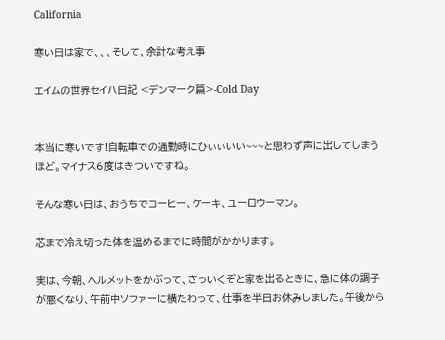California

寒い日は家で、、、そして、余計な考え事

エイムの世界セイハ日記 <デンマーク篇>-Cold Day


本当に寒いです!自転車での通勤時にひぃぃいい~~~と思わず声に出してしまうほど。マイナス6度はきついですね。

そんな寒い日は、おうちでコーヒー、ケーキ、ユーロウーマン。

芯まで冷え切った体を温めるまでに時間がかかります。

実は、今朝、ヘルメットをかぶって、さっいくぞと家を出るときに、急に体の調子が悪くなり、午前中ソファーに横たわって、仕事を半日お休みしました。午後から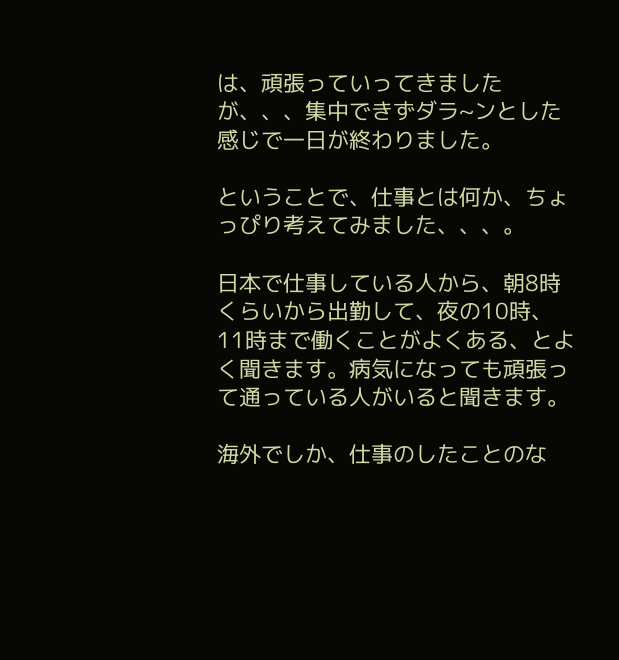は、頑張っていってきましたが、、、集中できずダラ~ンとした感じで一日が終わりました。

ということで、仕事とは何か、ちょっぴり考えてみました、、、。

日本で仕事している人から、朝8時くらいから出勤して、夜の10時、11時まで働くことがよくある、とよく聞きます。病気になっても頑張って通っている人がいると聞きます。

海外でしか、仕事のしたことのな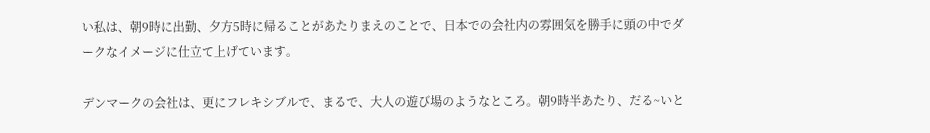い私は、朝9時に出勤、夕方5時に帰ることがあたりまえのことで、日本での会社内の雰囲気を勝手に頭の中でダークなイメージに仕立て上げています。

デンマークの会社は、更にフレキシブルで、まるで、大人の遊び場のようなところ。朝9時半あたり、だる~いと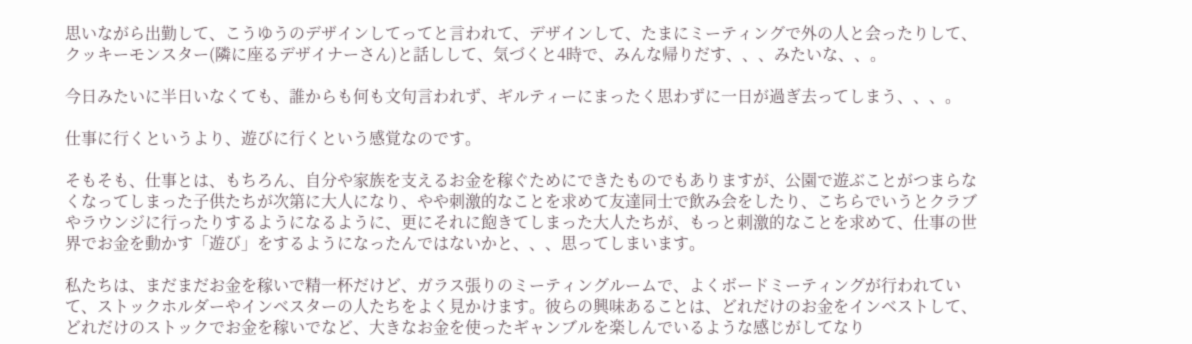思いながら出勤して、こうゆうのデザインしてってと言われて、デザインして、たまにミーティングで外の人と会ったりして、クッキーモンスター(隣に座るデザイナーさん)と話しして、気づくと4時で、みんな帰りだす、、、みたいな、、。

今日みたいに半日いなくても、誰からも何も文句言われず、ギルティーにまったく思わずに一日が過ぎ去ってしまう、、、。

仕事に行くというより、遊びに行くという感覚なのです。

そもそも、仕事とは、もちろん、自分や家族を支えるお金を稼ぐためにできたものでもありますが、公園で遊ぶことがつまらなくなってしまった子供たちが次第に大人になり、やや刺激的なことを求めて友達同士で飲み会をしたり、こちらでいうとクラブやラウンジに行ったりするようになるように、更にそれに飽きてしまった大人たちが、もっと刺激的なことを求めて、仕事の世界でお金を動かす「遊び」をするようになったんではないかと、、、思ってしまいます。

私たちは、まだまだお金を稼いで精一杯だけど、ガラス張りのミーティングルームで、よくボードミーティングが行われていて、ストックホルダーやインベスターの人たちをよく見かけます。彼らの興味あることは、どれだけのお金をインベストして、どれだけのストックでお金を稼いでなど、大きなお金を使ったギャンブルを楽しんでいるような感じがしてなり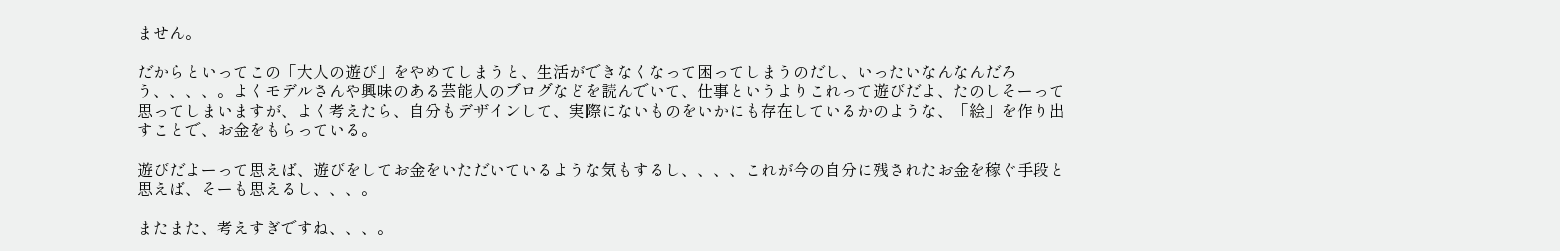ません。

だからといってこの「大人の遊び」をやめてしまうと、生活ができなくなって困ってしまうのだし、いったいなんなんだろう、、、、。よくモデルさんや興味のある芸能人のブログなどを読んでいて、仕事というよりこれって遊びだよ、たのしそーって思ってしまいますが、よく考えたら、自分もデザインして、実際にないものをいかにも存在しているかのような、「絵」を作り出すことで、お金をもらっている。

遊びだよーって思えば、遊びをしてお金をいただいているような気もするし、、、、これが今の自分に残されたお金を稼ぐ手段と思えば、そーも思えるし、、、。

またまた、考えすぎですね、、、。